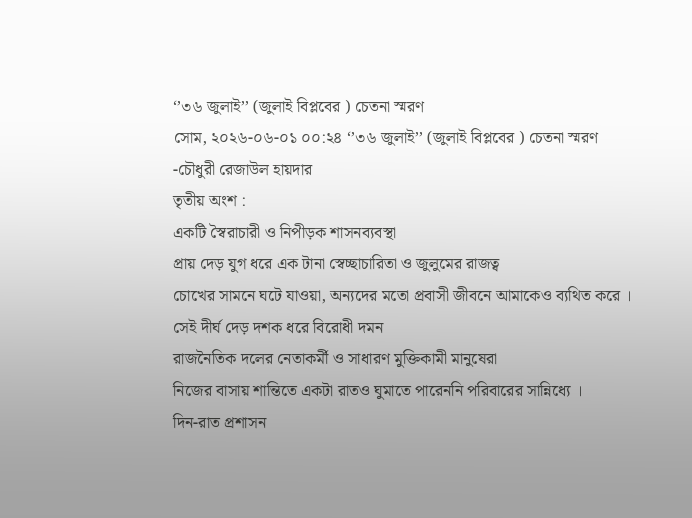‘’৩৬ জুলাই’’ (জুলাই বিপ্লবের ) চেতনা স্মরণ
সোম, ২০২৬-০৬-০১ ০০:২৪ ‘’৩৬ জুলাই’’ (জুলাই বিপ্লবের ) চেতনা স্মরণ
-চৌধুরী রেজাউল হায়দার
তৃতীয় অংশ :
একটি স্বৈরাচারী ও নিপীড়ক শাসনব্যবস্থা
প্রায় দেড় যুগ ধরে এক টানা স্বেচ্ছাচারিতা ও জুলুমের রাজত্ব
চোখের সামনে ঘটে যাওয়া, অন্যদের মতো প্রবাসী জীবনে আমাকেও ব্যথিত করে ।
সেই দীর্ঘ দেড় দশক ধরে বিরোধী দমন
রাজনৈতিক দলের নেতাকর্মী ও সাধারণ মুক্তিকামী মানুষেরা
নিজের বাসায় শান্তিতে একটা রাতও ঘুমাতে পারেননি পরিবারের সান্নিধ্যে ।
দিন-রাত প্রশাসন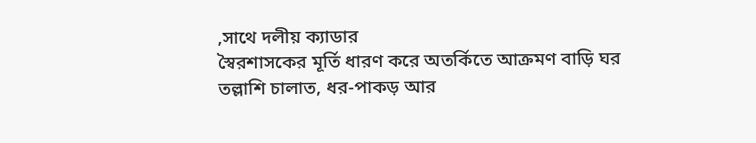,সাথে দলীয় ক্যাডার
স্বৈরশাসকের মূর্তি ধারণ করে অতর্কিতে আক্রমণ বাড়ি ঘর
তল্লাশি চালাত, ধর-পাকড় আর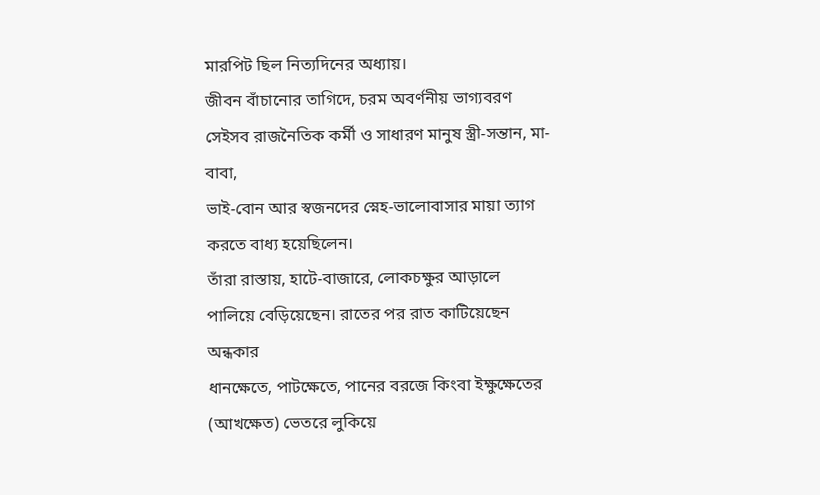মারপিট ছিল নিত্যদিনের অধ্যায়।
জীবন বাঁচানোর তাগিদে, চরম অবর্ণনীয় ভাগ্যবরণ
সেইসব রাজনৈতিক কর্মী ও সাধারণ মানুষ স্ত্রী-সন্তান, মা-বাবা,
ভাই-বোন আর স্বজনদের স্নেহ-ভালোবাসার মায়া ত্যাগ করতে বাধ্য হয়েছিলেন।
তাঁরা রাস্তায়, হাটে-বাজারে, লোকচক্ষুর আড়ালে
পালিয়ে বেড়িয়েছেন। রাতের পর রাত কাটিয়েছেন অন্ধকার
ধানক্ষেতে, পাটক্ষেতে, পানের বরজে কিংবা ইক্ষুক্ষেতের (আখক্ষেত) ভেতরে লুকিয়ে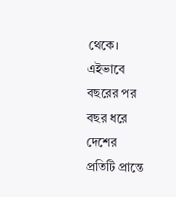থেকে।
এইভাবে বছরের পর বছর ধরে দেশের
প্রতিটি প্রান্তে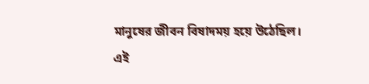মানুষের জীবন বিষাদময় হয়ে উঠেছিল।
এই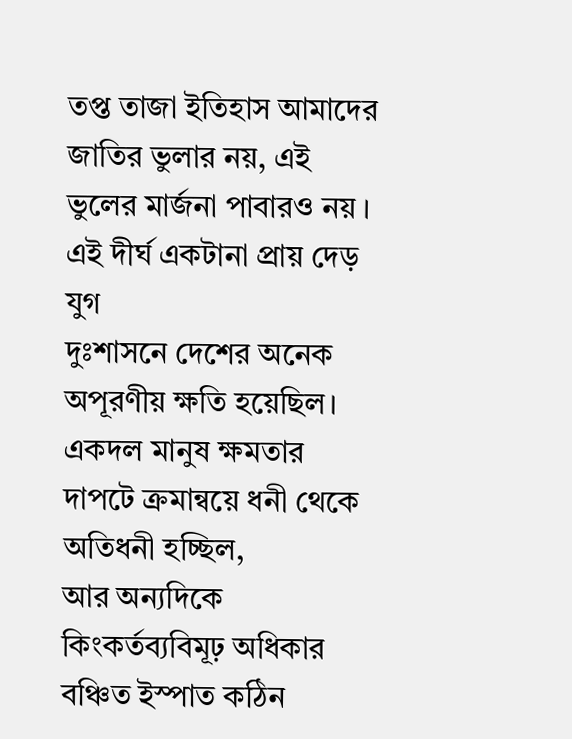তপ্ত তাজা ইতিহাস আমাদের জাতির ভুলার নয়, এই ভুলের মার্জনা পাবারও নয় ।
এই দীর্ঘ একটানা প্রায় দেড় যুগ
দুঃশাসনে দেশের অনেক অপূরণীয় ক্ষতি হয়েছিল।
একদল মানুষ ক্ষমতার দাপটে ক্রমান্বয়ে ধনী থেকে অতিধনী হচ্ছিল,
আর অন্যদিকে কিংকর্তব্যবিমূঢ় অধিকার বঞ্চিত ইস্পাত কঠিন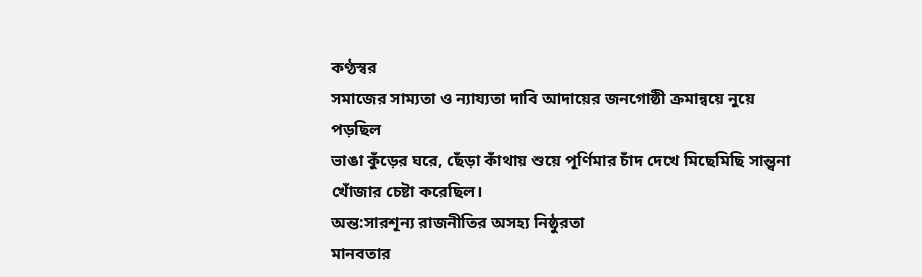কণ্ঠস্বর
সমাজের সাম্যতা ও ন্যায্যতা দাবি আদায়ের জনগোষ্ঠী ক্রমান্বয়ে নুয়ে পড়ছিল
ভাঙা কুঁড়ের ঘরে, ছেঁড়া কাঁথায় শুয়ে পূর্ণিমার চাঁদ দেখে মিছেমিছি সান্ত্বনা খোঁজার চেষ্টা করেছিল।
অন্ত:সারশূন্য রাজনীতির অসহ্য নিষ্ঠুরতা
মানবতার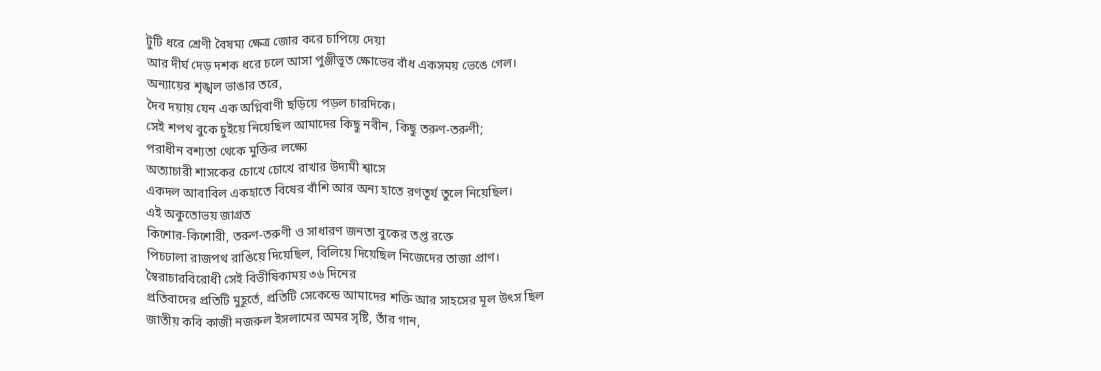টুটি ধরে শ্রেণী বৈষম্য ক্ষেত্র জোর করে চাপিয়ে দেয়া
আর দীর্ঘ দেড় দশক ধরে চলে আসা পুঞ্জীভূত ক্ষোভের বাঁধ একসময় ভেঙে গেল।
অন্যায়ের শৃঙ্খল ভাঙার তরে,
দৈব দয়ায় যেন এক অগ্নিবাণী ছড়িয়ে পড়ল চারদিকে।
সেই শপথ বুকে চুইয়ে নিয়েছিল আমাদের কিছু নবীন, কিছু তরুণ-তরুণী;
পরাধীন বশ্যতা থেকে মুক্তির লক্ষ্যে
অত্যাচারী শাসকের চোখে চোখে রাখার উদ্যমী শ্বাসে
একদল আবাবিল একহাতে বিষের বাঁশি আর অন্য হাতে রণতূর্য তুলে নিয়েছিল।
এই অকুতোভয় জাগ্রত
কিশোর-কিশোরী, তরুণ-তরুণী ও সাধারণ জনতা বুকের তপ্ত রক্তে
পিচঢালা রাজপথ রাঙিয়ে দিয়েছিল, বিলিয়ে দিয়েছিল নিজেদের তাজা প্রাণ।
স্বৈরাচারবিরোধী সেই বিভীষিকাময় ৩৬ দিনের
প্রতিবাদের প্রতিটি মুহূর্তে, প্রতিটি সেকেন্ডে আমাদের শক্তি আর সাহসের মূল উৎস ছিল
জাতীয় কবি কাজী নজরুল ইসলামের অমর সৃষ্টি, তাঁর গান,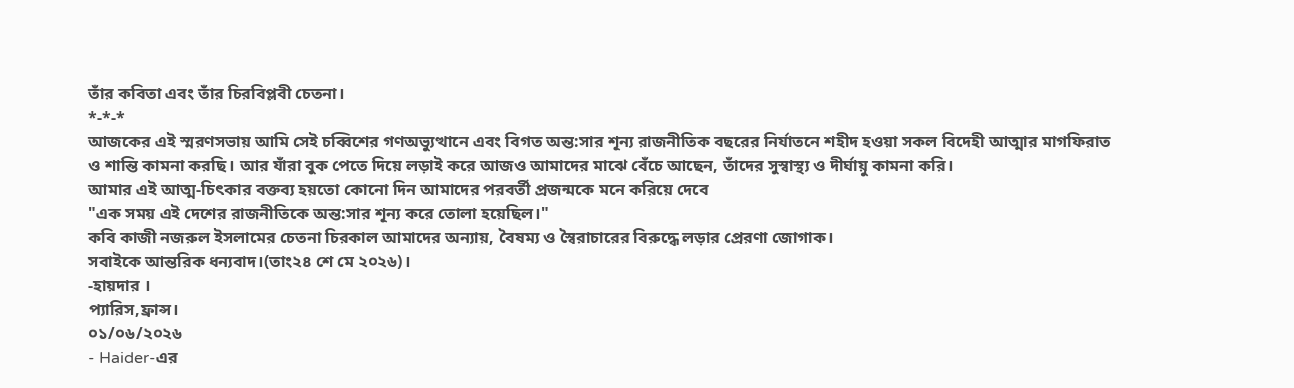তাঁর কবিতা এবং তাঁর চিরবিপ্লবী চেতনা।
*-*-*
আজকের এই স্মরণসভায় আমি সেই চব্বিশের গণঅভ্যুত্থানে এবং বিগত অন্ত:সার শূন্য রাজনীতিক বছরের নির্যাতনে শহীদ হওয়া সকল বিদেহী আত্মার মাগফিরাত ও শান্তি কামনা করছি। আর যাঁরা বুক পেতে দিয়ে লড়াই করে আজও আমাদের মাঝে বেঁচে আছেন, তাঁদের সুস্বাস্থ্য ও দীর্ঘায়ু কামনা করি।
আমার এই আত্ম-চিৎকার বক্তব্য হয়তো কোনো দিন আমাদের পরবর্তী প্রজন্মকে মনে করিয়ে দেবে
"এক সময় এই দেশের রাজনীতিকে অন্ত:সার শূন্য করে তোলা হয়েছিল।"
কবি কাজী নজরুল ইসলামের চেতনা চিরকাল আমাদের অন্যায়, বৈষম্য ও স্বৈরাচারের বিরুদ্ধে লড়ার প্রেরণা জোগাক।
সবাইকে আন্তরিক ধন্যবাদ।(তাং২৪ শে মে ২০২৬)।
-হায়দার ।
প্যারিস,ফ্রান্স।
০১/০৬/২০২৬
- Haider-এর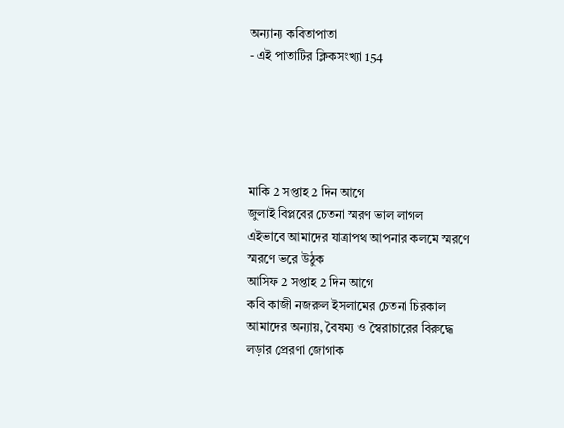অন্যান্য কবিতাপাতা
- এই পাতাটির ক্লিকসংখ্যা 154





মাকি 2 সপ্তাহ 2 দিন আগে
জুলাই বিপ্লবের চেতনা স্মরণ ভাল লাগল
এইভাবে আমাদের যাত্রাপথ আপনার কলমে স্মরণে স্মরণে ভরে উঠুক
আসিফ 2 সপ্তাহ 2 দিন আগে
কবি কাজী নজরুল ইসলামের চেতনা চিরকাল আমাদের অন্যায়, বৈষম্য ও স্বৈরাচারের বিরুদ্ধে লড়ার প্রেরণা জোগাক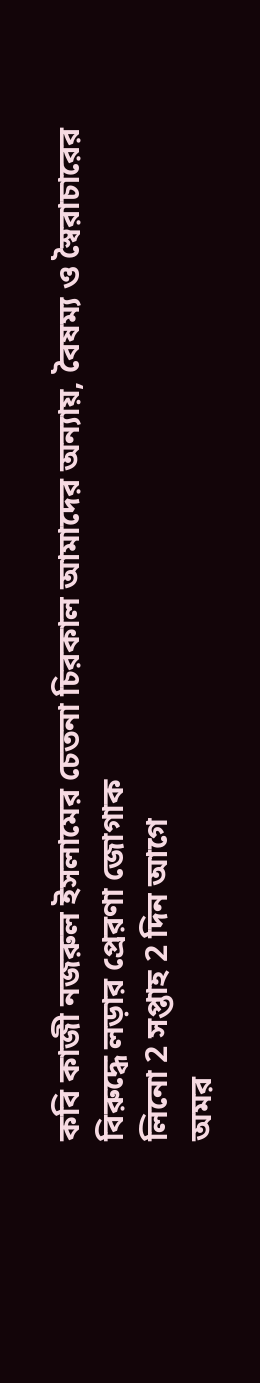কবি কাজী নজরুল ইসলামের চেতনা চিরকাল আমাদের অন্যায়, বৈষম্য ও স্বৈরাচারের বিরুদ্ধে লড়ার প্রেরণা জোগাক
লিনো 2 সপ্তাহ 2 দিন আগে
অমর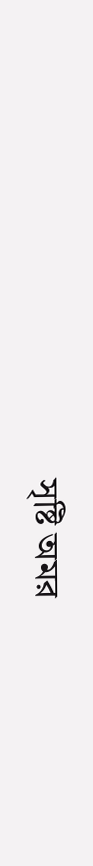সৃষ্টি অমর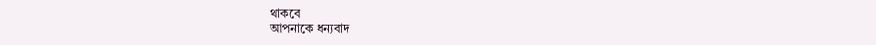থাকবে
আপনাকে ধন্যবাদ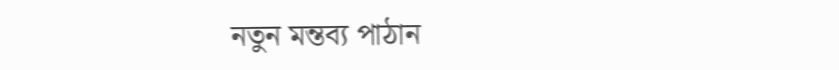নতুন মন্তব্য পাঠান